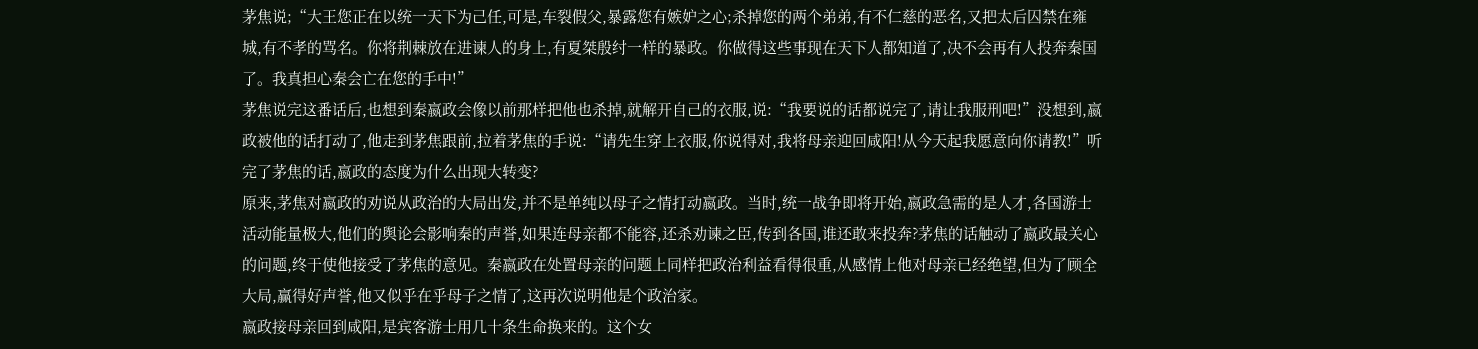茅焦说;“大王您正在以统一天下为己任,可是,车裂假父,暴露您有嫉妒之心;杀掉您的两个弟弟,有不仁慈的恶名,又把太后囚禁在雍城,有不孝的骂名。你将荆棘放在进谏人的身上,有夏桀殷纣一样的暴政。你做得这些事现在天下人都知道了,决不会再有人投奔秦国了。我真担心秦会亡在您的手中!”
茅焦说完这番话后,也想到秦嬴政会像以前那样把他也杀掉,就解开自己的衣服,说:“我要说的话都说完了,请让我服刑吧!”没想到,嬴政被他的话打动了,他走到茅焦跟前,拉着茅焦的手说:“请先生穿上衣服,你说得对,我将母亲迎回咸阳!从今天起我愿意向你请教!”听完了茅焦的话,嬴政的态度为什么出现大转变?
原来,茅焦对嬴政的劝说从政治的大局出发,并不是单纯以母子之情打动嬴政。当时,统一战争即将开始,嬴政急需的是人才,各国游士活动能量极大,他们的舆论会影响秦的声誉,如果连母亲都不能容,还杀劝谏之臣,传到各国,谁还敢来投奔?茅焦的话触动了嬴政最关心的问题,终于使他接受了茅焦的意见。秦嬴政在处置母亲的问题上同样把政治利益看得很重,从感情上他对母亲已经绝望,但为了顾全大局,赢得好声誉,他又似乎在乎母子之情了,这再次说明他是个政治家。
嬴政接母亲回到咸阳,是宾客游士用几十条生命换来的。这个女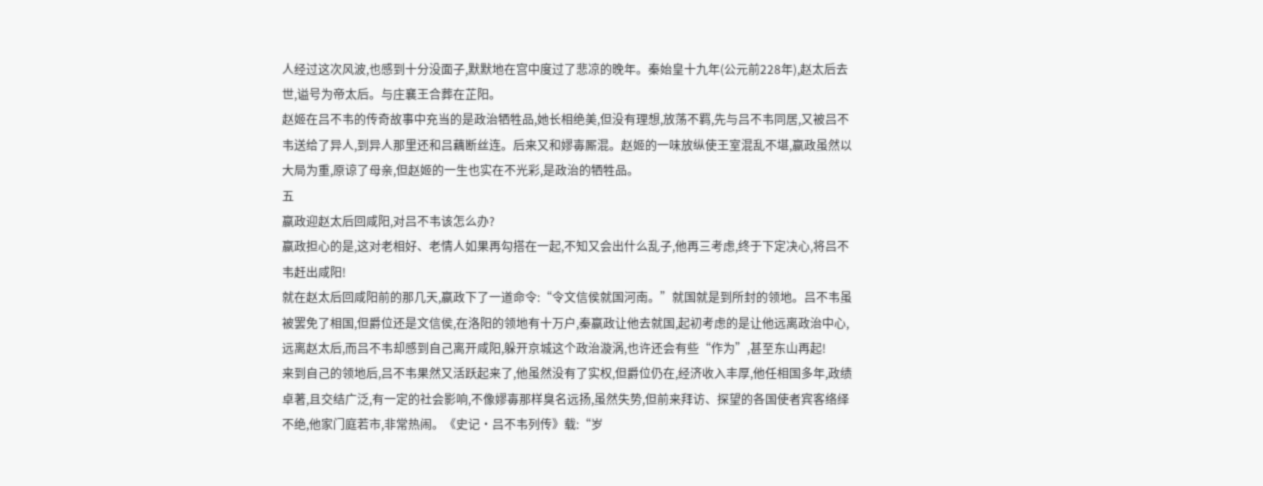人经过这次风波,也感到十分没面子,默默地在宫中度过了悲凉的晚年。秦始皇十九年(公元前228年),赵太后去世,谥号为帝太后。与庄襄王合葬在芷阳。
赵姬在吕不韦的传奇故事中充当的是政治牺牲品,她长相绝美,但没有理想,放荡不羁,先与吕不韦同居,又被吕不韦送给了异人,到异人那里还和吕藕断丝连。后来又和嫪毐厮混。赵姬的一味放纵使王室混乱不堪,嬴政虽然以大局为重,原谅了母亲,但赵姬的一生也实在不光彩,是政治的牺牲品。
五
嬴政迎赵太后回咸阳,对吕不韦该怎么办?
嬴政担心的是,这对老相好、老情人如果再勾搭在一起,不知又会出什么乱子,他再三考虑,终于下定决心,将吕不韦赶出咸阳!
就在赵太后回咸阳前的那几天,嬴政下了一道命令:“令文信侯就国河南。”就国就是到所封的领地。吕不韦虽被罢免了相国,但爵位还是文信侯,在洛阳的领地有十万户,秦嬴政让他去就国,起初考虑的是让他远离政治中心,远离赵太后,而吕不韦却感到自己离开咸阳,躲开京城这个政治漩涡,也许还会有些“作为”,甚至东山再起!
来到自己的领地后,吕不韦果然又活跃起来了,他虽然没有了实权,但爵位仍在,经济收入丰厚,他任相国多年,政绩卓著,且交结广泛,有一定的社会影响,不像嫪毐那样臭名远扬,虽然失势,但前来拜访、探望的各国使者宾客络绎不绝,他家门庭若市,非常热闹。《史记·吕不韦列传》载:“岁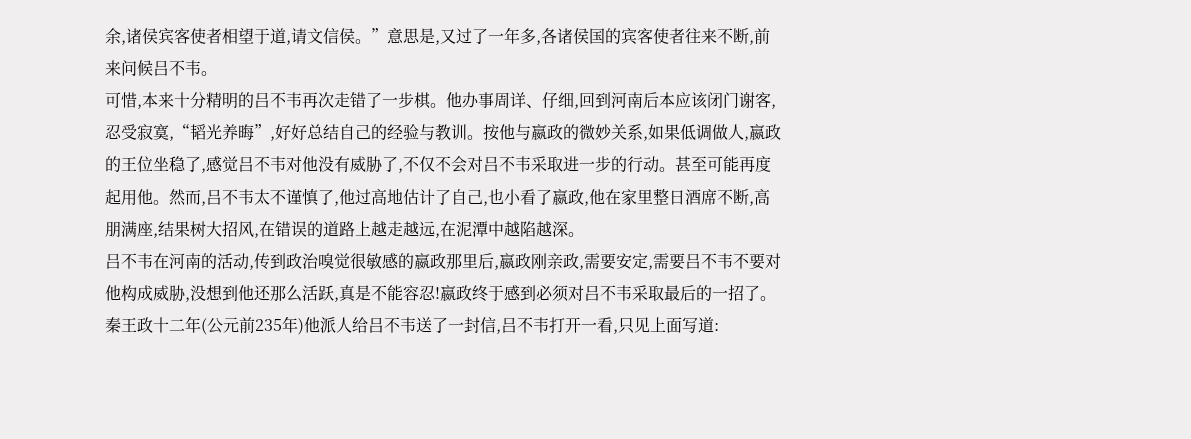余,诸侯宾客使者相望于道,请文信侯。”意思是,又过了一年多,各诸侯国的宾客使者往来不断,前来问候吕不韦。
可惜,本来十分精明的吕不韦再次走错了一步棋。他办事周详、仔细,回到河南后本应该闭门谢客,忍受寂寞,“韬光养晦”,好好总结自己的经验与教训。按他与嬴政的微妙关系,如果低调做人,嬴政的王位坐稳了,感觉吕不韦对他没有威胁了,不仅不会对吕不韦采取进一步的行动。甚至可能再度起用他。然而,吕不韦太不谨慎了,他过高地估计了自己,也小看了嬴政,他在家里整日酒席不断,高朋满座,结果树大招风,在错误的道路上越走越远,在泥潭中越陷越深。
吕不韦在河南的活动,传到政治嗅觉很敏感的嬴政那里后,嬴政刚亲政,需要安定,需要吕不韦不要对他构成威胁,没想到他还那么活跃,真是不能容忍!嬴政终于感到必须对吕不韦采取最后的一招了。
秦王政十二年(公元前235年)他派人给吕不韦送了一封信,吕不韦打开一看,只见上面写道: